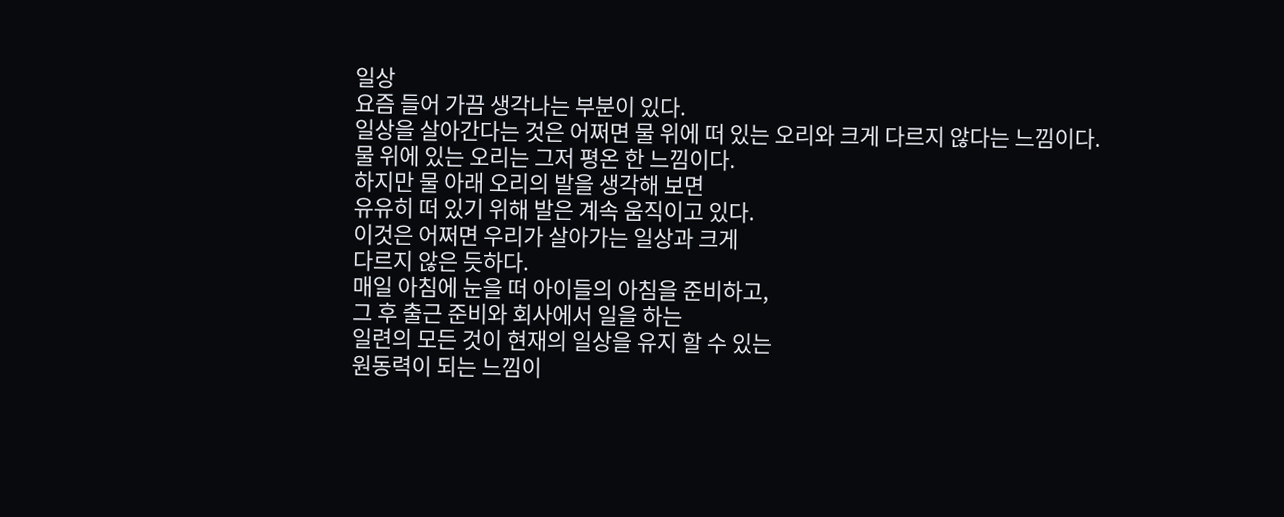일상
요즘 들어 가끔 생각나는 부분이 있다.
일상을 살아간다는 것은 어쩌면 물 위에 떠 있는 오리와 크게 다르지 않다는 느낌이다.
물 위에 있는 오리는 그저 평온 한 느낌이다.
하지만 물 아래 오리의 발을 생각해 보면
유유히 떠 있기 위해 발은 계속 움직이고 있다.
이것은 어쩌면 우리가 살아가는 일상과 크게
다르지 않은 듯하다.
매일 아침에 눈을 떠 아이들의 아침을 준비하고,
그 후 출근 준비와 회사에서 일을 하는
일련의 모든 것이 현재의 일상을 유지 할 수 있는
원동력이 되는 느낌이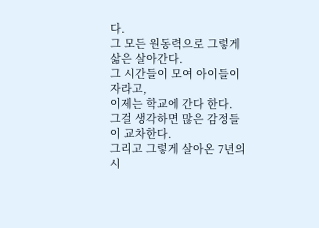다.
그 모든 원동력으로 그렇게 삶은 살아간다.
그 시간들이 모여 아이들이 자라고,
이제는 학교에 간다 한다.
그걸 생각하면 많은 감정들이 교차한다.
그리고 그렇게 살아온 7년의 시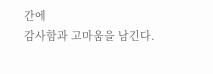간에
감사함과 고마움을 남긴다.